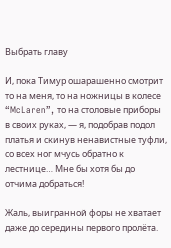Выбрать главу

И, пока Тимур ошарашенно смотрит то на меня, то на ножницы в колесе “McLaren”, то на столовые приборы в своих руках, — я, подобрав подол платья и скинув ненавистные туфли, со всех ног мчусь обратно к лестнице… Мне бы хотя бы до отчима добраться!

Жаль, выигранной форы не хватает даже до середины первого пролёта.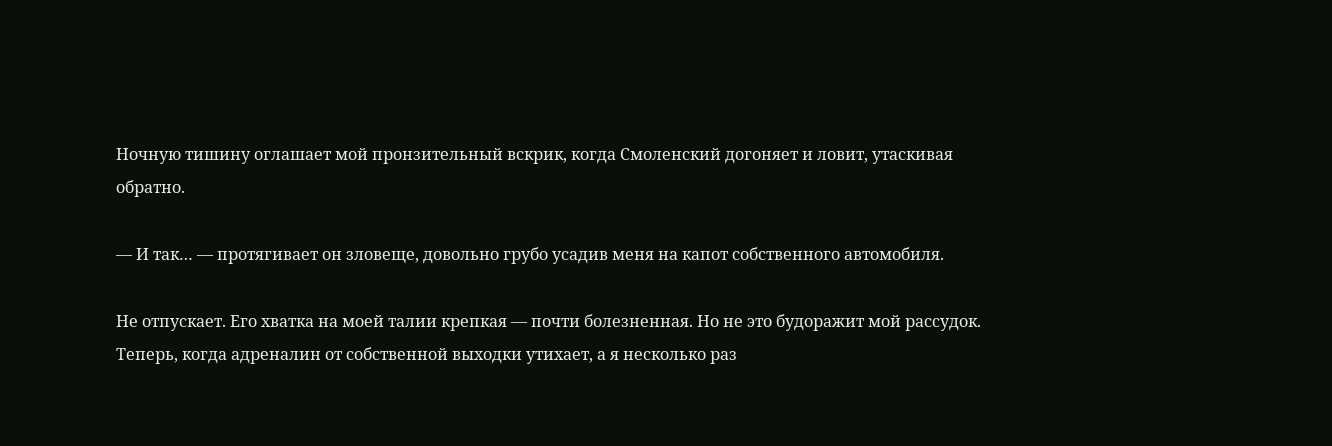Ночную тишину оглашает мой пронзительный вскрик, когда Смоленский догоняет и ловит, утаскивая обратно.

— И так… — протягивает он зловеще, довольно грубо усадив меня на капот собственного автомобиля.

Не отпускает. Его хватка на моей талии крепкая — почти болезненная. Но не это будоражит мой рассудок. Теперь, когда адреналин от собственной выходки утихает, а я несколько раз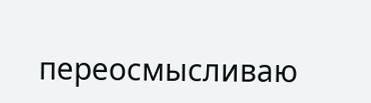переосмысливаю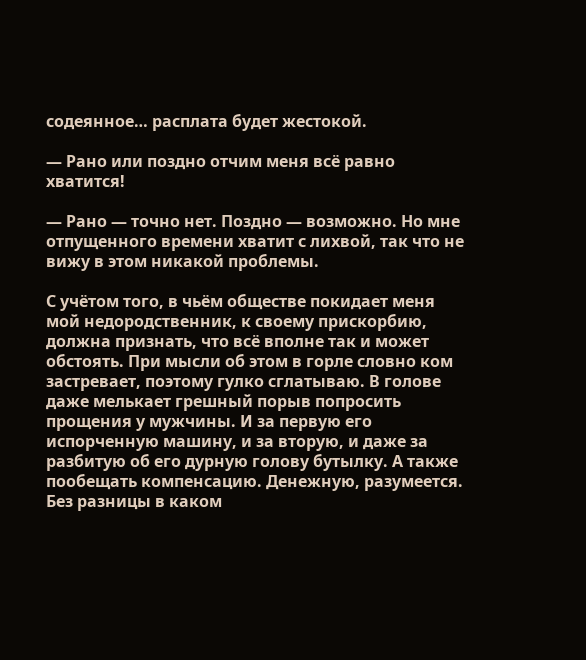содеянное… расплата будет жестокой.

— Рано или поздно отчим меня всё равно хватится!

— Рано — точно нет. Поздно — возможно. Но мне отпущенного времени хватит с лихвой, так что не вижу в этом никакой проблемы.

С учётом того, в чьём обществе покидает меня мой недородственник, к своему прискорбию, должна признать, что всё вполне так и может обстоять. При мысли об этом в горле словно ком застревает, поэтому гулко сглатываю. В голове даже мелькает грешный порыв попросить прощения у мужчины. И за первую его испорченную машину, и за вторую, и даже за разбитую об его дурную голову бутылку. А также пообещать компенсацию. Денежную, разумеется. Без разницы в каком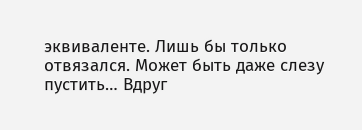эквиваленте. Лишь бы только отвязался. Может быть даже слезу пустить… Вдруг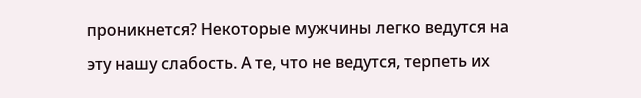проникнется? Некоторые мужчины легко ведутся на эту нашу слабость. А те, что не ведутся, терпеть их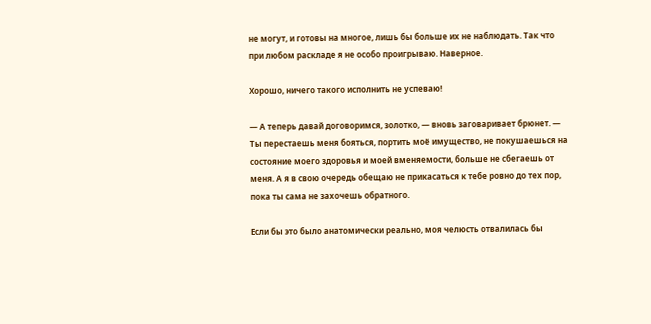не могут, и готовы на многое, лишь бы больше их не наблюдать. Так что при любом раскладе я не особо проигрываю. Наверное.

Хорошо, ничего такого исполнить не успеваю!

— А теперь давай договоримся, золотко, — вновь заговаривает брюнет. — Ты перестаешь меня бояться, портить моё имущество, не покушаешься на состояние моего здоровья и моей вменяемости, больше не сбегаешь от меня. А я в свою очередь обещаю не прикасаться к тебе ровно до тех пор, пока ты сама не захочешь обратного.

Если бы это было анатомически реально, моя челюсть отвалилась бы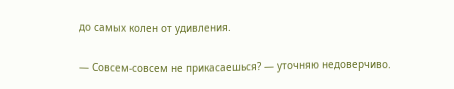до самых колен от удивления.

— Совсем-совсем не прикасаешься? — уточняю недоверчиво.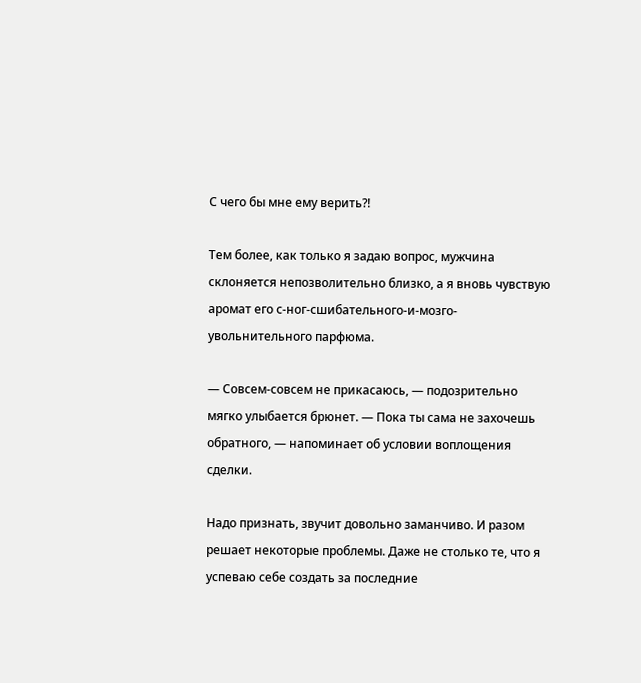С чего бы мне ему верить?!

Тем более, как только я задаю вопрос, мужчина склоняется непозволительно близко, а я вновь чувствую аромат его с-ног-сшибательного-и-мозго-увольнительного парфюма.

— Совсем-совсем не прикасаюсь, — подозрительно мягко улыбается брюнет. — Пока ты сама не захочешь обратного, — напоминает об условии воплощения сделки.

Надо признать, звучит довольно заманчиво. И разом решает некоторые проблемы. Даже не столько те, что я успеваю себе создать за последние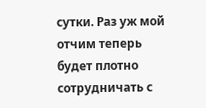сутки. Раз уж мой отчим теперь будет плотно сотрудничать с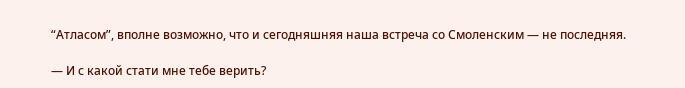“Атласом”, вполне возможно, что и сегодняшняя наша встреча со Смоленским — не последняя.

— И с какой стати мне тебе верить?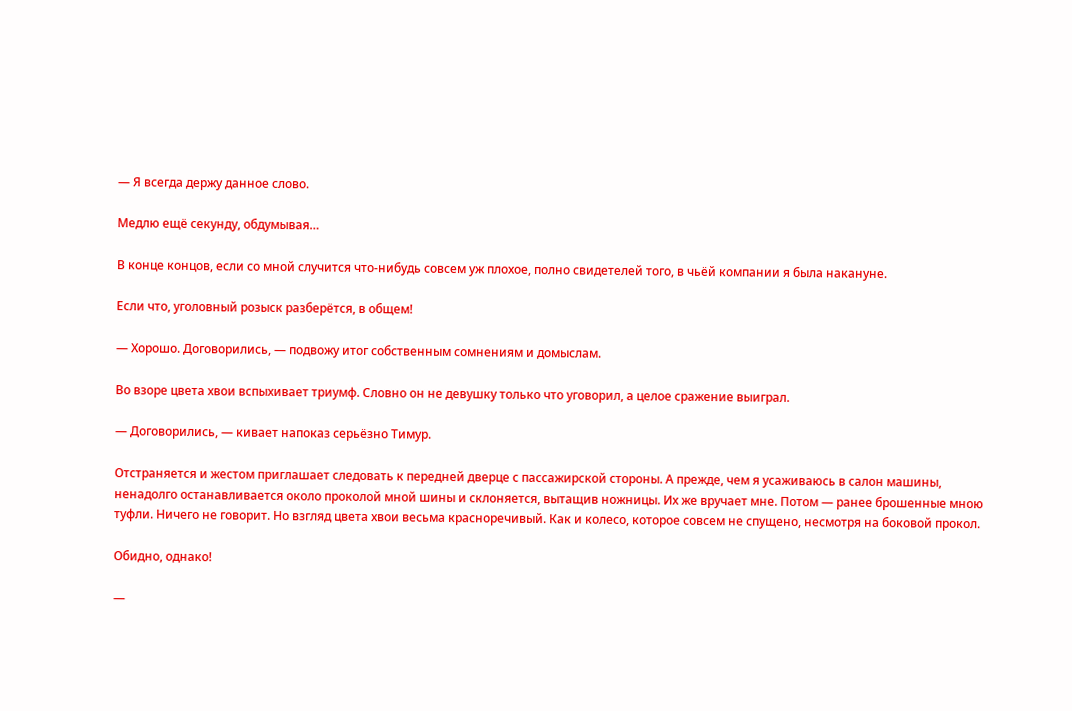— Я всегда держу данное слово.

Медлю ещё секунду, обдумывая…

В конце концов, если со мной случится что-нибудь совсем уж плохое, полно свидетелей того, в чьёй компании я была накануне.

Если что, уголовный розыск разберётся, в общем!

— Хорошо. Договорились, — подвожу итог собственным сомнениям и домыслам.

Во взоре цвета хвои вспыхивает триумф. Словно он не девушку только что уговорил, а целое сражение выиграл.

— Договорились, — кивает напоказ серьёзно Тимур.

Отстраняется и жестом приглашает следовать к передней дверце с пассажирской стороны. А прежде, чем я усаживаюсь в салон машины, ненадолго останавливается около проколой мной шины и склоняется, вытащив ножницы. Их же вручает мне. Потом — ранее брошенные мною туфли. Ничего не говорит. Но взгляд цвета хвои весьма красноречивый. Как и колесо, которое совсем не спущено, несмотря на боковой прокол.

Обидно, однако!

—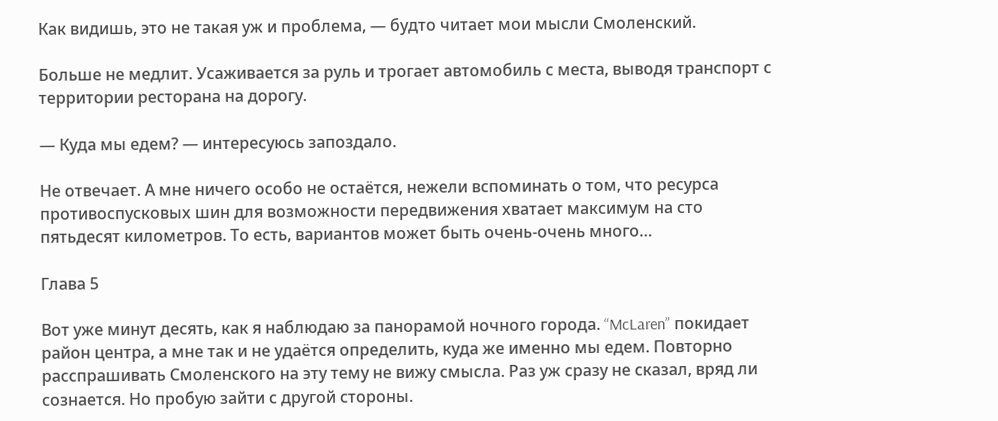Как видишь, это не такая уж и проблема, — будто читает мои мысли Смоленский.

Больше не медлит. Усаживается за руль и трогает автомобиль с места, выводя транспорт с территории ресторана на дорогу.

— Куда мы едем? — интересуюсь запоздало.

Не отвечает. А мне ничего особо не остаётся, нежели вспоминать о том, что ресурса противоспусковых шин для возможности передвижения хватает максимум на сто пятьдесят километров. То есть, вариантов может быть очень-очень много…

Глава 5

Вот уже минут десять, как я наблюдаю за панорамой ночного города. “McLaren” покидает район центра, а мне так и не удаётся определить, куда же именно мы едем. Повторно расспрашивать Смоленского на эту тему не вижу смысла. Раз уж сразу не сказал, вряд ли сознается. Но пробую зайти с другой стороны.